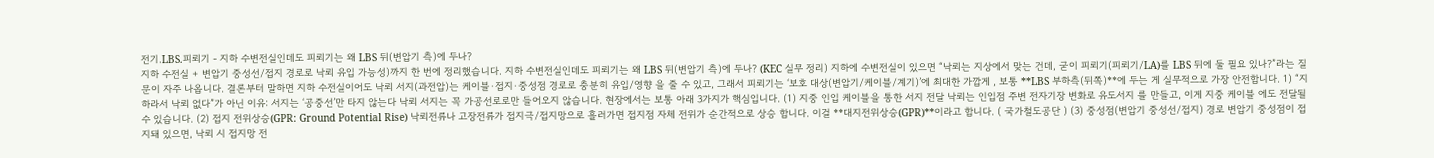전기.LBS.피뢰기 - 지하 수변전실인데도 피뢰기는 왜 LBS 뒤(변압기 측)에 두나?
지하 수전실 + 변압기 중성선/접지 경로로 낙뢰 유입 가능성)까지 한 번에 정리했습니다. 지하 수변전실인데도 피뢰기는 왜 LBS 뒤(변압기 측)에 두나? (KEC 실무 정리) 지하에 수변전실이 있으면 “낙뢰는 지상에서 맞는 건데, 굳이 피뢰기(피뢰기/LA)를 LBS 뒤에 둘 필요 있나?”라는 질문이 자주 나옵니다. 결론부터 말하면 지하 수전실이어도 낙뢰 서지(과전압)는 케이블·접지·중성점 경로로 충분히 유입/영향 을 줄 수 있고, 그래서 피뢰기는 ‘보호 대상(변압기/케이블/계기)’에 최대한 가깝게 , 보통 **LBS 부하측(뒤쪽)**에 두는 게 실무적으로 가장 안전합니다. 1) “지하라서 낙뢰 없다”가 아닌 이유: 서지는 ‘공중선’만 타지 않는다 낙뢰 서지는 꼭 가공선로로만 들어오지 않습니다. 현장에서는 보통 아래 3가지가 핵심입니다. (1) 지중 인입 케이블을 통한 서지 전달 낙뢰는 인입점 주변 전자기장 변화로 유도서지 를 만들고, 이게 지중 케이블 에도 전달될 수 있습니다. (2) 접지 전위상승(GPR: Ground Potential Rise) 낙뢰전류나 고장전류가 접지극/접지망으로 흘러가면 접지점 자체 전위가 순간적으로 상승 합니다. 이걸 **대지전위상승(GPR)**이라고 합니다. ( 국가철도공단 ) (3) 중성점(변압기 중성선/접지) 경로 변압기 중성점이 접지돼 있으면, 낙뢰 시 접지망 전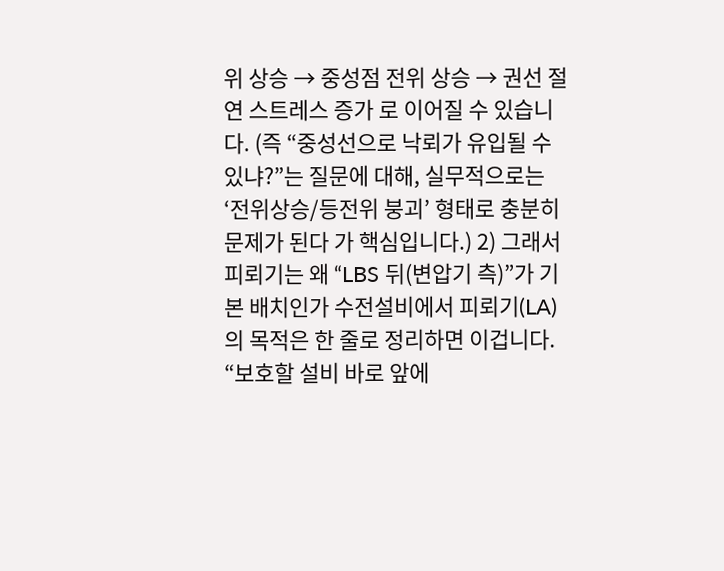위 상승 → 중성점 전위 상승 → 권선 절연 스트레스 증가 로 이어질 수 있습니다. (즉 “중성선으로 낙뢰가 유입될 수 있냐?”는 질문에 대해, 실무적으로는 ‘전위상승/등전위 붕괴’ 형태로 충분히 문제가 된다 가 핵심입니다.) 2) 그래서 피뢰기는 왜 “LBS 뒤(변압기 측)”가 기본 배치인가 수전설비에서 피뢰기(LA)의 목적은 한 줄로 정리하면 이겁니다. “보호할 설비 바로 앞에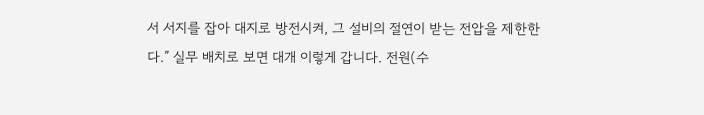서 서지를 잡아 대지로 방전시켜, 그 설비의 절연이 받는 전압을 제한한다.” 실무 배치로 보면 대개 이렇게 갑니다. 전원(수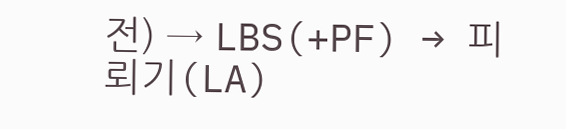전) → LBS(+PF) → 피뢰기(LA)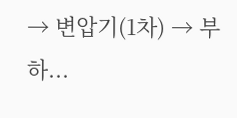→ 변압기(1차) → 부하...